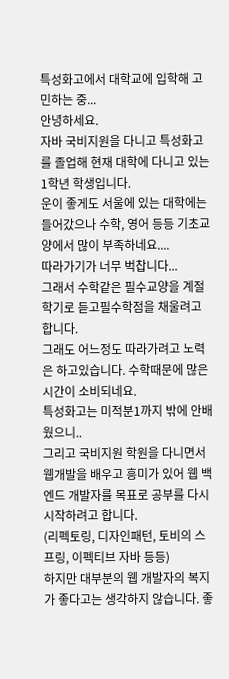특성화고에서 대학교에 입학해 고민하는 중...
안녕하세요.
자바 국비지원을 다니고 특성화고를 졸업해 현재 대학에 다니고 있는 1학년 학생입니다.
운이 좋게도 서울에 있는 대학에는 들어갔으나 수학, 영어 등등 기초교양에서 많이 부족하네요....
따라가기가 너무 벅찹니다...
그래서 수학같은 필수교양을 계절학기로 듣고필수학점을 채울려고 합니다.
그래도 어느정도 따라가려고 노력은 하고있습니다. 수학때문에 많은 시간이 소비되네요.
특성화고는 미적분1까지 밖에 안배웠으니..
그리고 국비지원 학원을 다니면서 웹개발을 배우고 흥미가 있어 웹 백엔드 개발자를 목표로 공부를 다시 시작하려고 합니다.
(리펙토링, 디자인패턴, 토비의 스프링, 이펙티브 자바 등등)
하지만 대부분의 웹 개발자의 복지가 좋다고는 생각하지 않습니다. 좋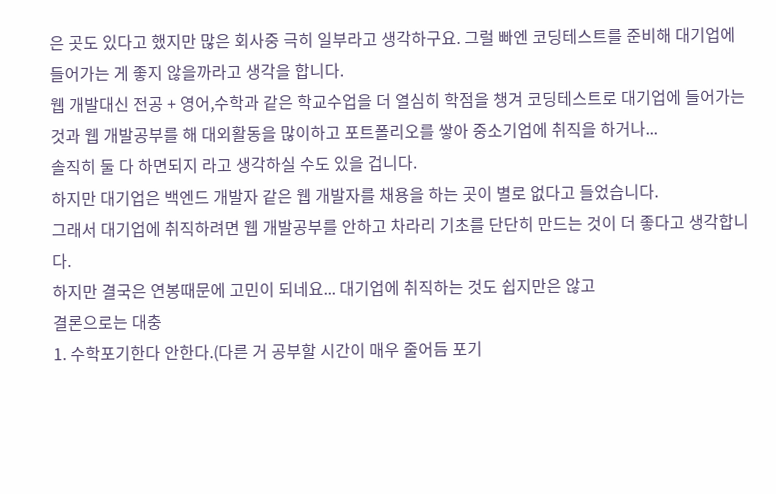은 곳도 있다고 했지만 많은 회사중 극히 일부라고 생각하구요. 그럴 빠엔 코딩테스트를 준비해 대기업에 들어가는 게 좋지 않을까라고 생각을 합니다.
웹 개발대신 전공 + 영어,수학과 같은 학교수업을 더 열심히 학점을 챙겨 코딩테스트로 대기업에 들어가는 것과 웹 개발공부를 해 대외활동을 많이하고 포트폴리오를 쌓아 중소기업에 취직을 하거나...
솔직히 둘 다 하면되지 라고 생각하실 수도 있을 겁니다.
하지만 대기업은 백엔드 개발자 같은 웹 개발자를 채용을 하는 곳이 별로 없다고 들었습니다.
그래서 대기업에 취직하려면 웹 개발공부를 안하고 차라리 기초를 단단히 만드는 것이 더 좋다고 생각합니다.
하지만 결국은 연봉때문에 고민이 되네요... 대기업에 취직하는 것도 쉽지만은 않고
결론으로는 대충
1. 수학포기한다 안한다.(다른 거 공부할 시간이 매우 줄어듬 포기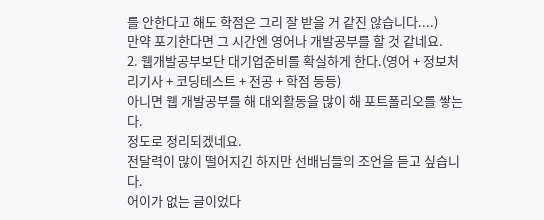를 안한다고 해도 학점은 그리 잘 받을 거 같진 않습니다....)
만약 포기한다면 그 시간엔 영어나 개발공부를 할 것 같네요.
2. 웹개발공부보단 대기업준비를 확실하게 한다.(영어 + 정보처리기사 + 코딩테스트 + 전공 + 학점 등등)
아니면 웹 개발공부를 해 대외활동을 많이 해 포트폴리오를 쌓는다.
정도로 정리되겠네요.
전달력이 많이 떨어지긴 하지만 선배님들의 조언을 듣고 싶습니다.
어이가 없는 글이었다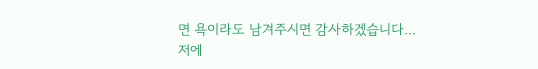면 욕이라도 남겨주시면 감사하겠습니다...
저에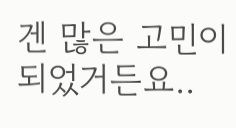겐 많은 고민이 되었거든요..